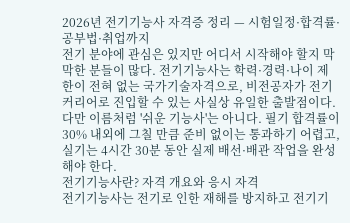2026년 전기기능사 자격증 정리 — 시험일정·합격률·공부법·취업까지
전기 분야에 관심은 있지만 어디서 시작해야 할지 막막한 분들이 많다. 전기기능사는 학력·경력·나이 제한이 전혀 없는 국가기술자격으로, 비전공자가 전기 커리어로 진입할 수 있는 사실상 유일한 출발점이다. 다만 이름처럼 '쉬운 기능사'는 아니다. 필기 합격률이 30% 내외에 그칠 만큼 준비 없이는 통과하기 어렵고, 실기는 4시간 30분 동안 실제 배선·배관 작업을 완성해야 한다.
전기기능사란? 자격 개요와 응시 자격
전기기능사는 전기로 인한 재해를 방지하고 전기기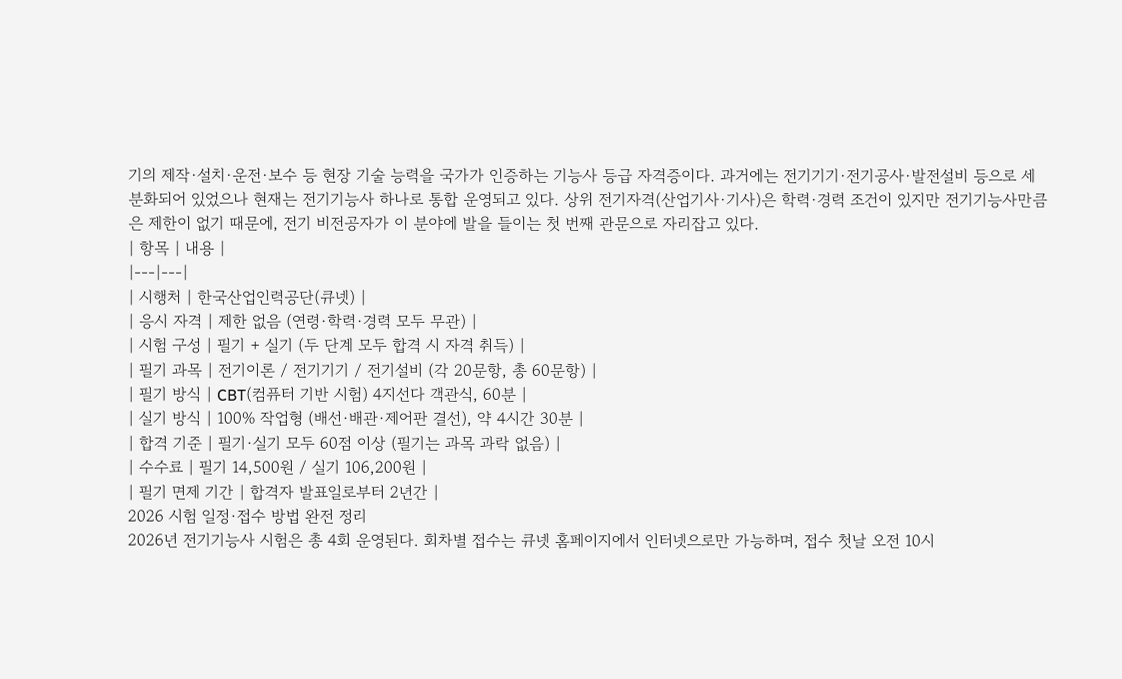기의 제작·설치·운전·보수 등 현장 기술 능력을 국가가 인증하는 기능사 등급 자격증이다. 과거에는 전기기기·전기공사·발전설비 등으로 세분화되어 있었으나 현재는 전기기능사 하나로 통합 운영되고 있다. 상위 전기자격(산업기사·기사)은 학력·경력 조건이 있지만 전기기능사만큼은 제한이 없기 때문에, 전기 비전공자가 이 분야에 발을 들이는 첫 번째 관문으로 자리잡고 있다.
| 항목 | 내용 |
|---|---|
| 시행처 | 한국산업인력공단(큐넷) |
| 응시 자격 | 제한 없음 (연령·학력·경력 모두 무관) |
| 시험 구성 | 필기 + 실기 (두 단계 모두 합격 시 자격 취득) |
| 필기 과목 | 전기이론 / 전기기기 / 전기설비 (각 20문항, 총 60문항) |
| 필기 방식 | CBT(컴퓨터 기반 시험) 4지선다 객관식, 60분 |
| 실기 방식 | 100% 작업형 (배선·배관·제어판 결선), 약 4시간 30분 |
| 합격 기준 | 필기·실기 모두 60점 이상 (필기는 과목 과락 없음) |
| 수수료 | 필기 14,500원 / 실기 106,200원 |
| 필기 면제 기간 | 합격자 발표일로부터 2년간 |
2026 시험 일정·접수 방법 완전 정리
2026년 전기기능사 시험은 총 4회 운영된다. 회차별 접수는 큐넷 홈페이지에서 인터넷으로만 가능하며, 접수 첫날 오전 10시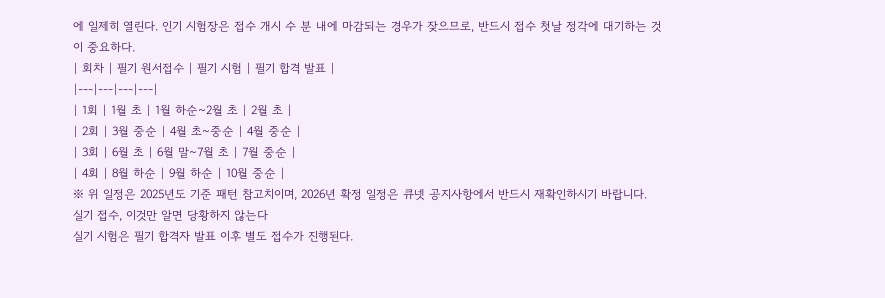에 일제히 열린다. 인기 시험장은 접수 개시 수 분 내에 마감되는 경우가 잦으므로, 반드시 접수 첫날 정각에 대기하는 것이 중요하다.
| 회차 | 필기 원서접수 | 필기 시험 | 필기 합격 발표 |
|---|---|---|---|
| 1회 | 1월 초 | 1월 하순~2월 초 | 2월 초 |
| 2회 | 3월 중순 | 4월 초~중순 | 4월 중순 |
| 3회 | 6월 초 | 6월 말~7월 초 | 7월 중순 |
| 4회 | 8월 하순 | 9월 하순 | 10월 중순 |
※ 위 일정은 2025년도 기준 패턴 참고치이며, 2026년 확정 일정은 큐넷 공지사항에서 반드시 재확인하시기 바랍니다.
실기 접수, 이것만 알면 당황하지 않는다
실기 시험은 필기 합격자 발표 이후 별도 접수가 진행된다.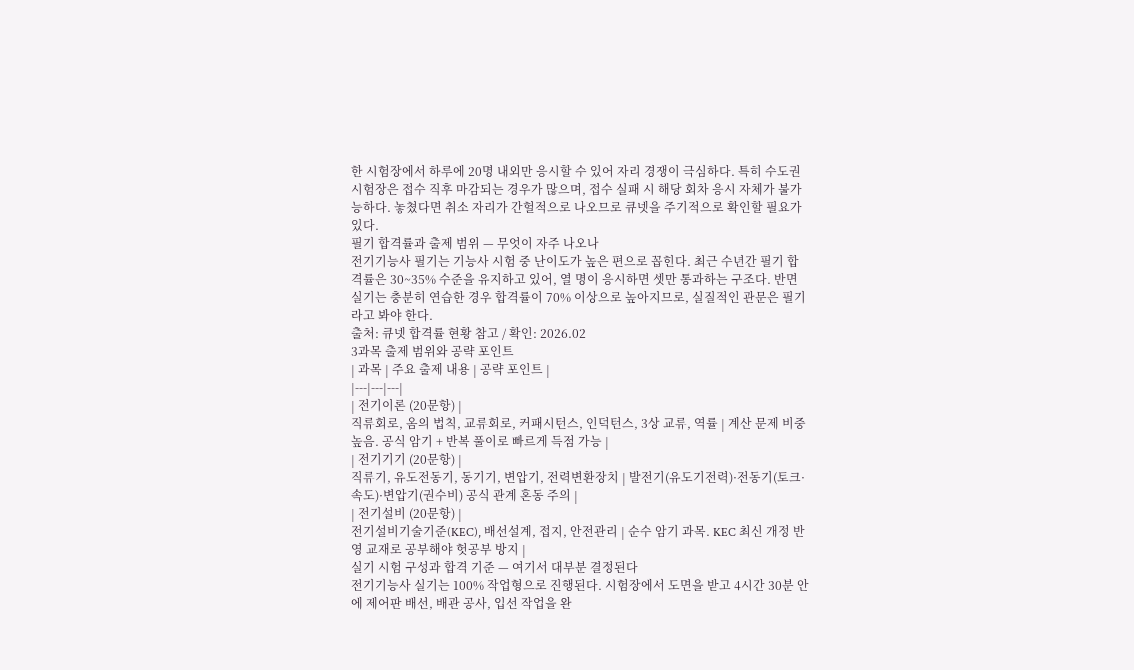한 시험장에서 하루에 20명 내외만 응시할 수 있어 자리 경쟁이 극심하다. 특히 수도권 시험장은 접수 직후 마감되는 경우가 많으며, 접수 실패 시 해당 회차 응시 자체가 불가능하다. 놓쳤다면 취소 자리가 간헐적으로 나오므로 큐넷을 주기적으로 확인할 필요가 있다.
필기 합격률과 출제 범위 — 무엇이 자주 나오나
전기기능사 필기는 기능사 시험 중 난이도가 높은 편으로 꼽힌다. 최근 수년간 필기 합격률은 30~35% 수준을 유지하고 있어, 열 명이 응시하면 셋만 통과하는 구조다. 반면 실기는 충분히 연습한 경우 합격률이 70% 이상으로 높아지므로, 실질적인 관문은 필기라고 봐야 한다.
출처: 큐넷 합격률 현황 참고 / 확인: 2026.02
3과목 출제 범위와 공략 포인트
| 과목 | 주요 출제 내용 | 공략 포인트 |
|---|---|---|
| 전기이론 (20문항) |
직류회로, 옴의 법칙, 교류회로, 커패시턴스, 인덕턴스, 3상 교류, 역률 | 계산 문제 비중 높음. 공식 암기 + 반복 풀이로 빠르게 득점 가능 |
| 전기기기 (20문항) |
직류기, 유도전동기, 동기기, 변압기, 전력변환장치 | 발전기(유도기전력)·전동기(토크·속도)·변압기(권수비) 공식 관계 혼동 주의 |
| 전기설비 (20문항) |
전기설비기술기준(KEC), 배선설계, 접지, 안전관리 | 순수 암기 과목. KEC 최신 개정 반영 교재로 공부해야 헛공부 방지 |
실기 시험 구성과 합격 기준 — 여기서 대부분 결정된다
전기기능사 실기는 100% 작업형으로 진행된다. 시험장에서 도면을 받고 4시간 30분 안에 제어판 배선, 배관 공사, 입선 작업을 완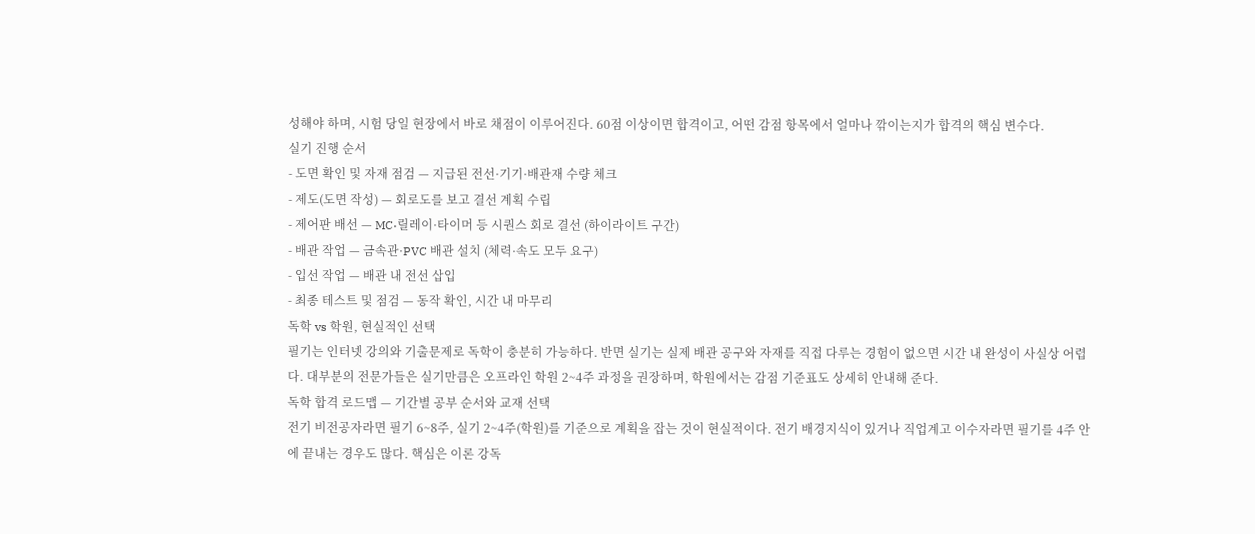성해야 하며, 시험 당일 현장에서 바로 채점이 이루어진다. 60점 이상이면 합격이고, 어떤 감점 항목에서 얼마나 깎이는지가 합격의 핵심 변수다.
실기 진행 순서
- 도면 확인 및 자재 점검 — 지급된 전선·기기·배관재 수량 체크
- 제도(도면 작성) — 회로도를 보고 결선 계획 수립
- 제어판 배선 — MC·릴레이·타이머 등 시퀀스 회로 결선 (하이라이트 구간)
- 배관 작업 — 금속관·PVC 배관 설치 (체력·속도 모두 요구)
- 입선 작업 — 배관 내 전선 삽입
- 최종 테스트 및 점검 — 동작 확인, 시간 내 마무리
독학 vs 학원, 현실적인 선택
필기는 인터넷 강의와 기출문제로 독학이 충분히 가능하다. 반면 실기는 실제 배관 공구와 자재를 직접 다루는 경험이 없으면 시간 내 완성이 사실상 어렵다. 대부분의 전문가들은 실기만큼은 오프라인 학원 2~4주 과정을 권장하며, 학원에서는 감점 기준표도 상세히 안내해 준다.
독학 합격 로드맵 — 기간별 공부 순서와 교재 선택
전기 비전공자라면 필기 6~8주, 실기 2~4주(학원)를 기준으로 계획을 잡는 것이 현실적이다. 전기 배경지식이 있거나 직업계고 이수자라면 필기를 4주 안에 끝내는 경우도 많다. 핵심은 이론 강독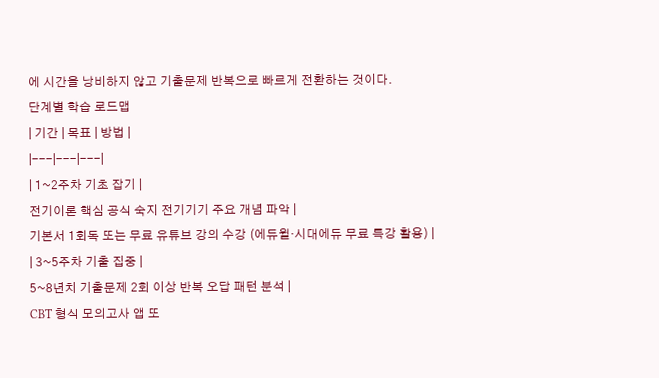에 시간을 낭비하지 않고 기출문제 반복으로 빠르게 전환하는 것이다.
단계별 학습 로드맵
| 기간 | 목표 | 방법 |
|---|---|---|
| 1~2주차 기초 잡기 |
전기이론 핵심 공식 숙지 전기기기 주요 개념 파악 |
기본서 1회독 또는 무료 유튜브 강의 수강 (에듀윌·시대에듀 무료 특강 활용) |
| 3~5주차 기출 집중 |
5~8년치 기출문제 2회 이상 반복 오답 패턴 분석 |
CBT 형식 모의고사 앱 또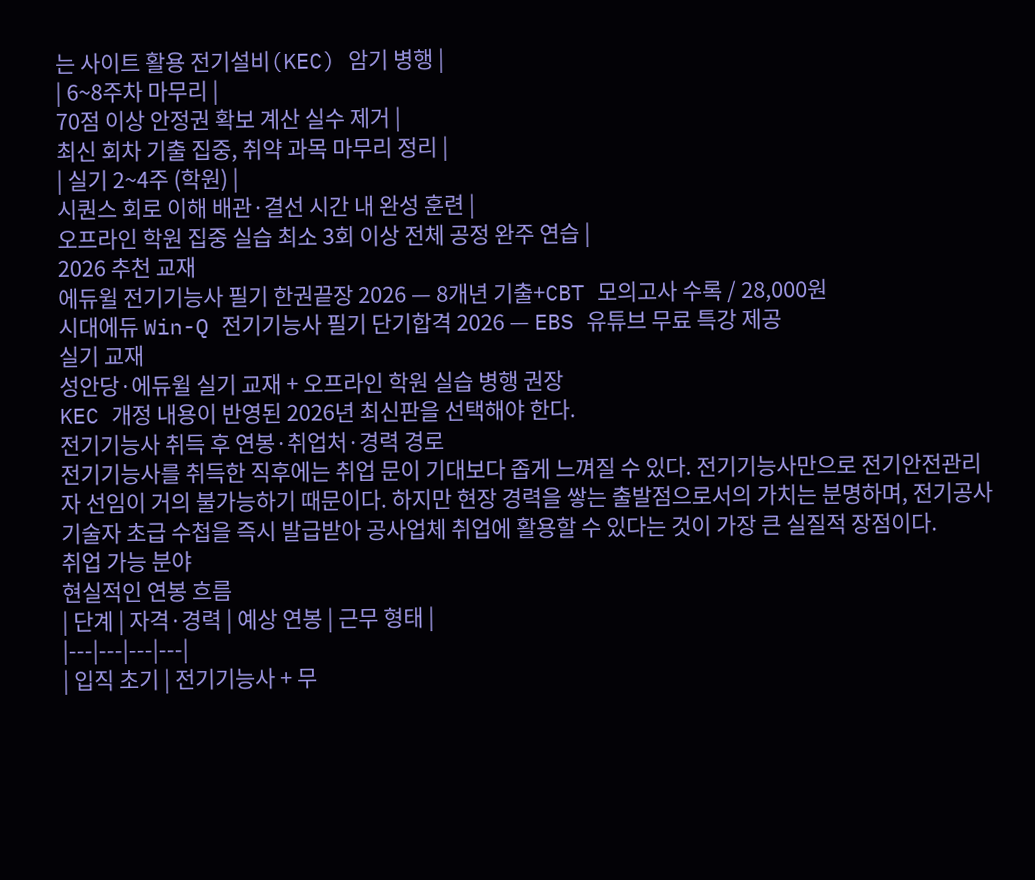는 사이트 활용 전기설비(KEC) 암기 병행 |
| 6~8주차 마무리 |
70점 이상 안정권 확보 계산 실수 제거 |
최신 회차 기출 집중, 취약 과목 마무리 정리 |
| 실기 2~4주 (학원) |
시퀀스 회로 이해 배관·결선 시간 내 완성 훈련 |
오프라인 학원 집중 실습 최소 3회 이상 전체 공정 완주 연습 |
2026 추천 교재
에듀윌 전기기능사 필기 한권끝장 2026 — 8개년 기출+CBT 모의고사 수록 / 28,000원
시대에듀 Win-Q 전기기능사 필기 단기합격 2026 — EBS 유튜브 무료 특강 제공
실기 교재
성안당·에듀윌 실기 교재 + 오프라인 학원 실습 병행 권장
KEC 개정 내용이 반영된 2026년 최신판을 선택해야 한다.
전기기능사 취득 후 연봉·취업처·경력 경로
전기기능사를 취득한 직후에는 취업 문이 기대보다 좁게 느껴질 수 있다. 전기기능사만으로 전기안전관리자 선임이 거의 불가능하기 때문이다. 하지만 현장 경력을 쌓는 출발점으로서의 가치는 분명하며, 전기공사기술자 초급 수첩을 즉시 발급받아 공사업체 취업에 활용할 수 있다는 것이 가장 큰 실질적 장점이다.
취업 가능 분야
현실적인 연봉 흐름
| 단계 | 자격·경력 | 예상 연봉 | 근무 형태 |
|---|---|---|---|
| 입직 초기 | 전기기능사 + 무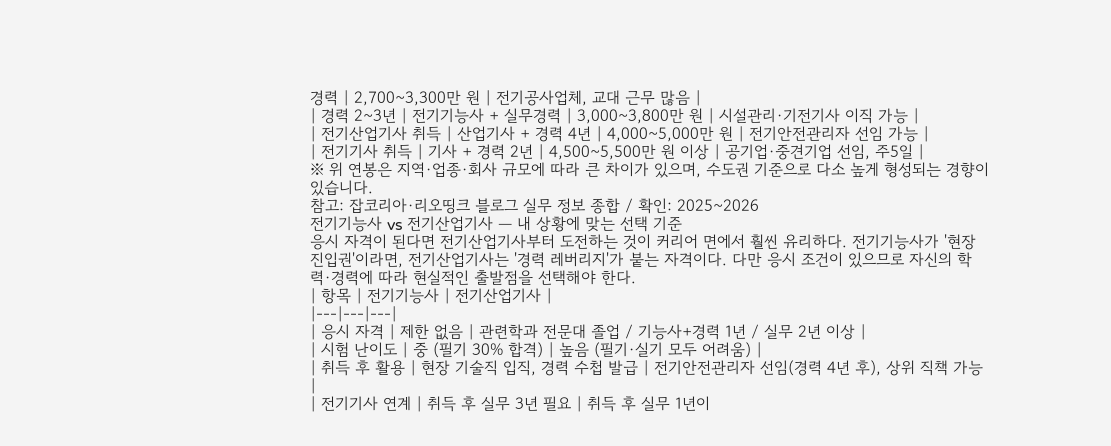경력 | 2,700~3,300만 원 | 전기공사업체, 교대 근무 많음 |
| 경력 2~3년 | 전기기능사 + 실무경력 | 3,000~3,800만 원 | 시설관리·기전기사 이직 가능 |
| 전기산업기사 취득 | 산업기사 + 경력 4년 | 4,000~5,000만 원 | 전기안전관리자 선임 가능 |
| 전기기사 취득 | 기사 + 경력 2년 | 4,500~5,500만 원 이상 | 공기업·중견기업 선임, 주5일 |
※ 위 연봉은 지역·업종·회사 규모에 따라 큰 차이가 있으며, 수도권 기준으로 다소 높게 형성되는 경향이 있습니다.
참고: 잡코리아·리오띵크 블로그 실무 정보 종합 / 확인: 2025~2026
전기기능사 vs 전기산업기사 — 내 상황에 맞는 선택 기준
응시 자격이 된다면 전기산업기사부터 도전하는 것이 커리어 면에서 훨씬 유리하다. 전기기능사가 '현장 진입권'이라면, 전기산업기사는 '경력 레버리지'가 붙는 자격이다. 다만 응시 조건이 있으므로 자신의 학력·경력에 따라 현실적인 출발점을 선택해야 한다.
| 항목 | 전기기능사 | 전기산업기사 |
|---|---|---|
| 응시 자격 | 제한 없음 | 관련학과 전문대 졸업 / 기능사+경력 1년 / 실무 2년 이상 |
| 시험 난이도 | 중 (필기 30% 합격) | 높음 (필기·실기 모두 어려움) |
| 취득 후 활용 | 현장 기술직 입직, 경력 수첩 발급 | 전기안전관리자 선임(경력 4년 후), 상위 직책 가능 |
| 전기기사 연계 | 취득 후 실무 3년 필요 | 취득 후 실무 1년이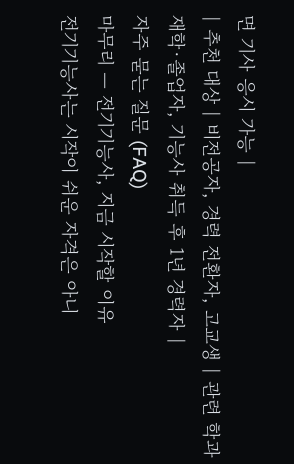면 기사 응시 가능 |
| 추천 대상 | 비전공자, 경력 전환자, 고교생 | 관련 학과 재학·졸업자, 기능사 취득 후 1년 경력자 |
자주 묻는 질문 (FAQ)
마무리 — 전기기능사, 지금 시작할 이유
전기기능사는 시작이 쉬운 자격은 아니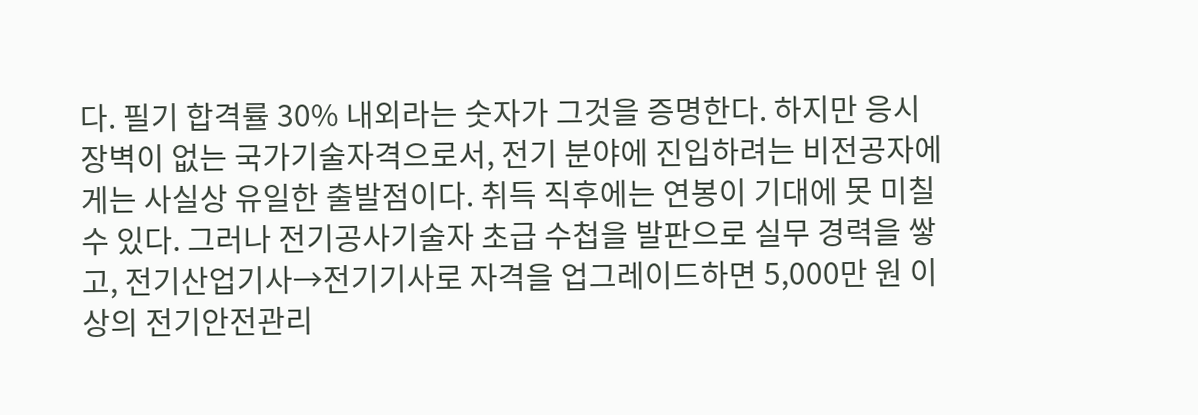다. 필기 합격률 30% 내외라는 숫자가 그것을 증명한다. 하지만 응시 장벽이 없는 국가기술자격으로서, 전기 분야에 진입하려는 비전공자에게는 사실상 유일한 출발점이다. 취득 직후에는 연봉이 기대에 못 미칠 수 있다. 그러나 전기공사기술자 초급 수첩을 발판으로 실무 경력을 쌓고, 전기산업기사→전기기사로 자격을 업그레이드하면 5,000만 원 이상의 전기안전관리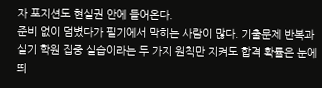자 포지션도 현실권 안에 들어온다.
준비 없이 덤볐다가 필기에서 막히는 사람이 많다. 기출문제 반복과 실기 학원 집중 실습이라는 두 가지 원칙만 지켜도 합격 확률은 눈에 띄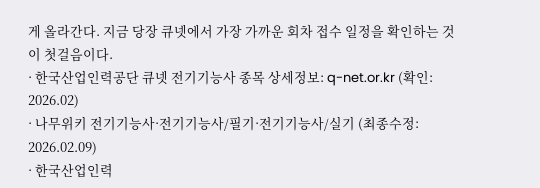게 올라간다. 지금 당장 큐넷에서 가장 가까운 회차 접수 일정을 확인하는 것이 첫걸음이다.
· 한국산업인력공단 큐넷 전기기능사 종목 상세정보: q-net.or.kr (확인: 2026.02)
· 나무위키 전기기능사·전기기능사/필기·전기기능사/실기 (최종수정: 2026.02.09)
· 한국산업인력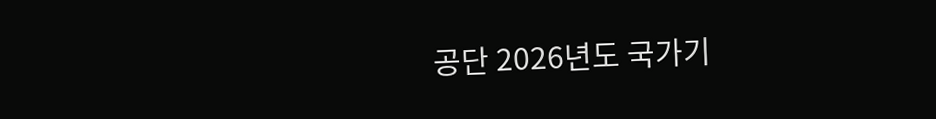공단 2026년도 국가기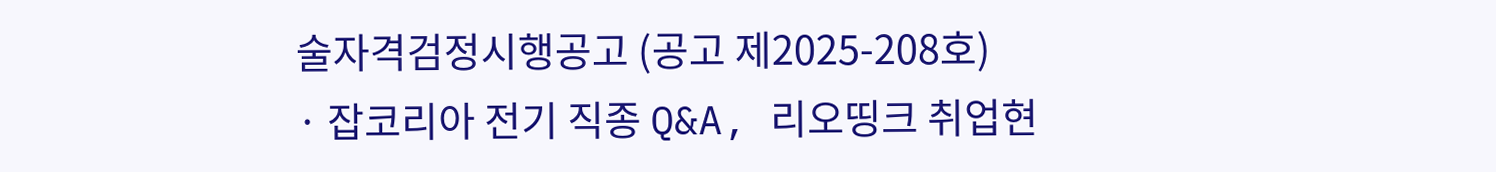술자격검정시행공고 (공고 제2025-208호)
· 잡코리아 전기 직종 Q&A, 리오띵크 취업현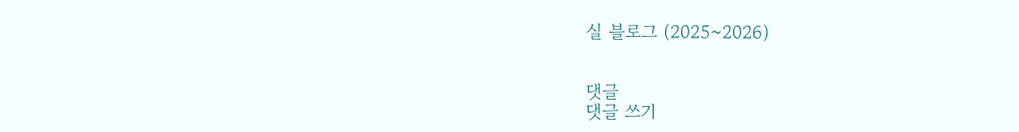실 블로그 (2025~2026)


댓글
댓글 쓰기